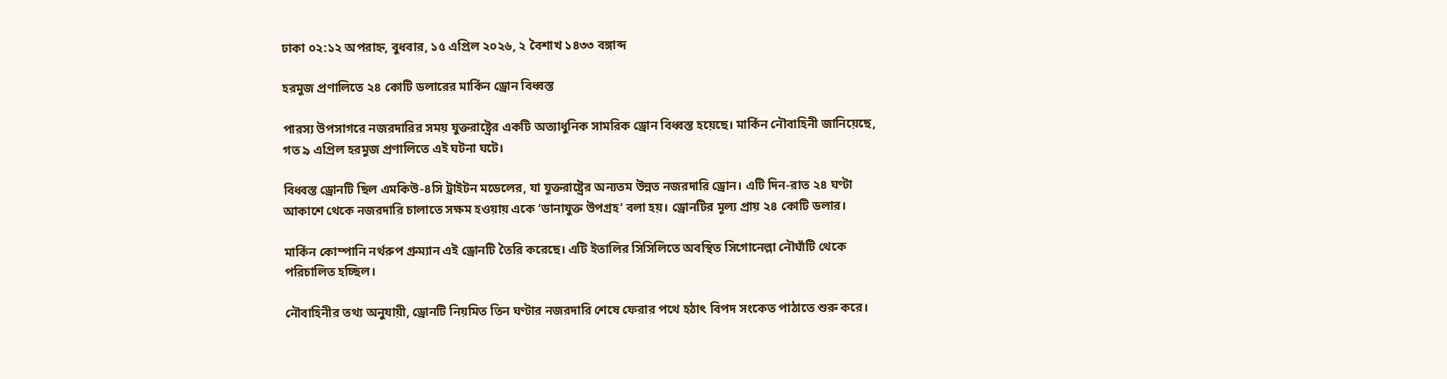ঢাকা ০২:১২ অপরাহ্ন, বুধবার, ১৫ এপ্রিল ২০২৬, ২ বৈশাখ ১৪৩৩ বঙ্গাব্দ

হরমুজ প্রণালিতে ২৪ কোটি ডলারের মার্কিন ড্রোন বিধ্বস্ত

পারস্য উপসাগরে নজরদারির সময় যুক্তরাষ্ট্রের একটি অত্যাধুনিক সামরিক ড্রোন বিধ্বস্ত হয়েছে। মার্কিন নৌবাহিনী জানিয়েছে, গত ৯ এপ্রিল হরমুজ প্রণালিতে এই ঘটনা ঘটে।

বিধ্বস্ত ড্রোনটি ছিল এমকিউ-৪সি ট্রাইটন মডেলের, যা যুক্তরাষ্ট্রের অন্যতম উন্নত নজরদারি ড্রোন। এটি দিন-রাত ২৪ ঘণ্টা আকাশে থেকে নজরদারি চালাতে সক্ষম হওয়ায় একে ‘ডানাযুক্ত উপগ্রহ’ বলা হয়। ড্রোনটির মূল্য প্রায় ২৪ কোটি ডলার।

মার্কিন কোম্পানি নর্থরুপ গ্রুম্যান এই ড্রোনটি তৈরি করেছে। এটি ইতালির সিসিলিতে অবস্থিত সিগোনেল্লা নৌঘাঁটি থেকে পরিচালিত হচ্ছিল।

নৌবাহিনীর তথ্য অনুযায়ী, ড্রোনটি নিয়মিত তিন ঘণ্টার নজরদারি শেষে ফেরার পথে হঠাৎ বিপদ সংকেত পাঠাতে শুরু করে।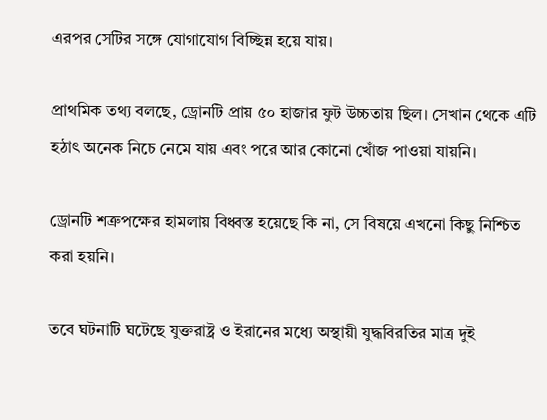এরপর সেটির সঙ্গে যোগাযোগ বিচ্ছিন্ন হয়ে যায়।

প্রাথমিক তথ্য বলছে, ড্রোনটি প্রায় ৫০ হাজার ফুট উচ্চতায় ছিল। সেখান থেকে এটি হঠাৎ অনেক নিচে নেমে যায় এবং পরে আর কোনো খোঁজ পাওয়া যায়নি।

ড্রোনটি শত্রুপক্ষের হামলায় বিধ্বস্ত হয়েছে কি না, সে বিষয়ে এখনো কিছু নিশ্চিত করা হয়নি।

তবে ঘটনাটি ঘটেছে যুক্তরাষ্ট্র ও ইরানের মধ্যে অস্থায়ী যুদ্ধবিরতির মাত্র দুই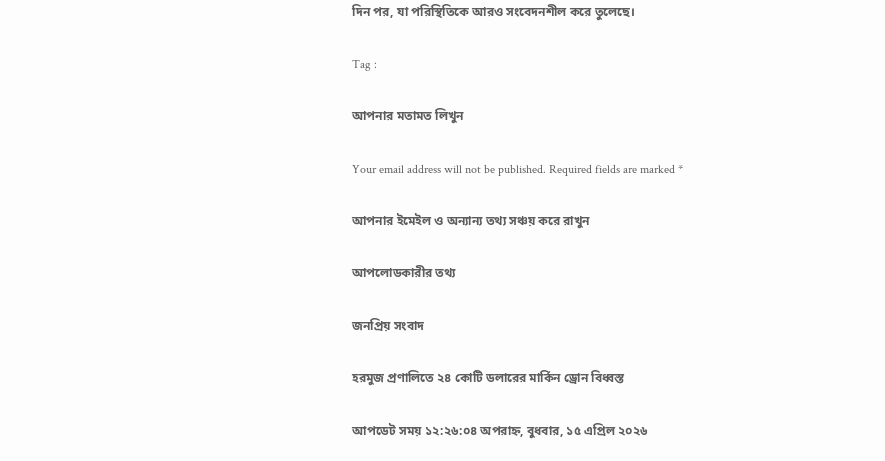দিন পর, যা পরিস্থিতিকে আরও সংবেদনশীল করে তুলেছে।

Tag :

আপনার মতামত লিখুন

Your email address will not be published. Required fields are marked *

আপনার ইমেইল ও অন্যান্য তথ্য সঞ্চয় করে রাখুন

আপলোডকারীর তথ্য

জনপ্রিয় সংবাদ

হরমুজ প্রণালিতে ২৪ কোটি ডলারের মার্কিন ড্রোন বিধ্বস্ত

আপডেট সময় ১২:২৬:০৪ অপরাহ্ন, বুধবার, ১৫ এপ্রিল ২০২৬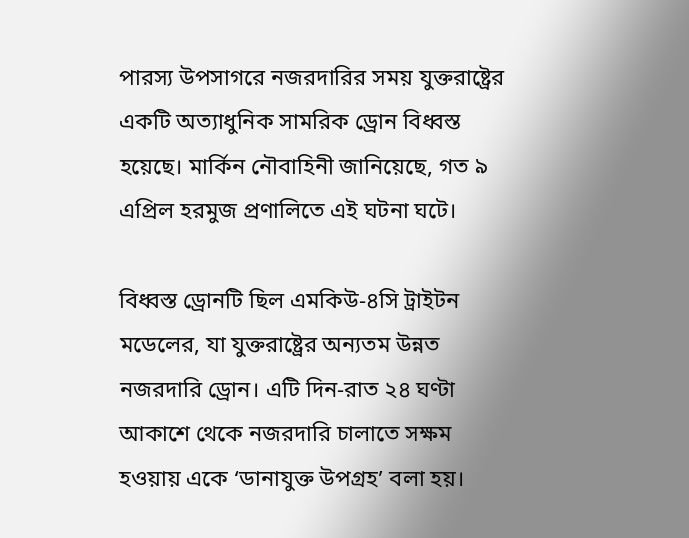পারস্য উপসাগরে নজরদারির সময় যুক্তরাষ্ট্রের একটি অত্যাধুনিক সামরিক ড্রোন বিধ্বস্ত হয়েছে। মার্কিন নৌবাহিনী জানিয়েছে, গত ৯ এপ্রিল হরমুজ প্রণালিতে এই ঘটনা ঘটে।

বিধ্বস্ত ড্রোনটি ছিল এমকিউ-৪সি ট্রাইটন মডেলের, যা যুক্তরাষ্ট্রের অন্যতম উন্নত নজরদারি ড্রোন। এটি দিন-রাত ২৪ ঘণ্টা আকাশে থেকে নজরদারি চালাতে সক্ষম হওয়ায় একে ‘ডানাযুক্ত উপগ্রহ’ বলা হয়।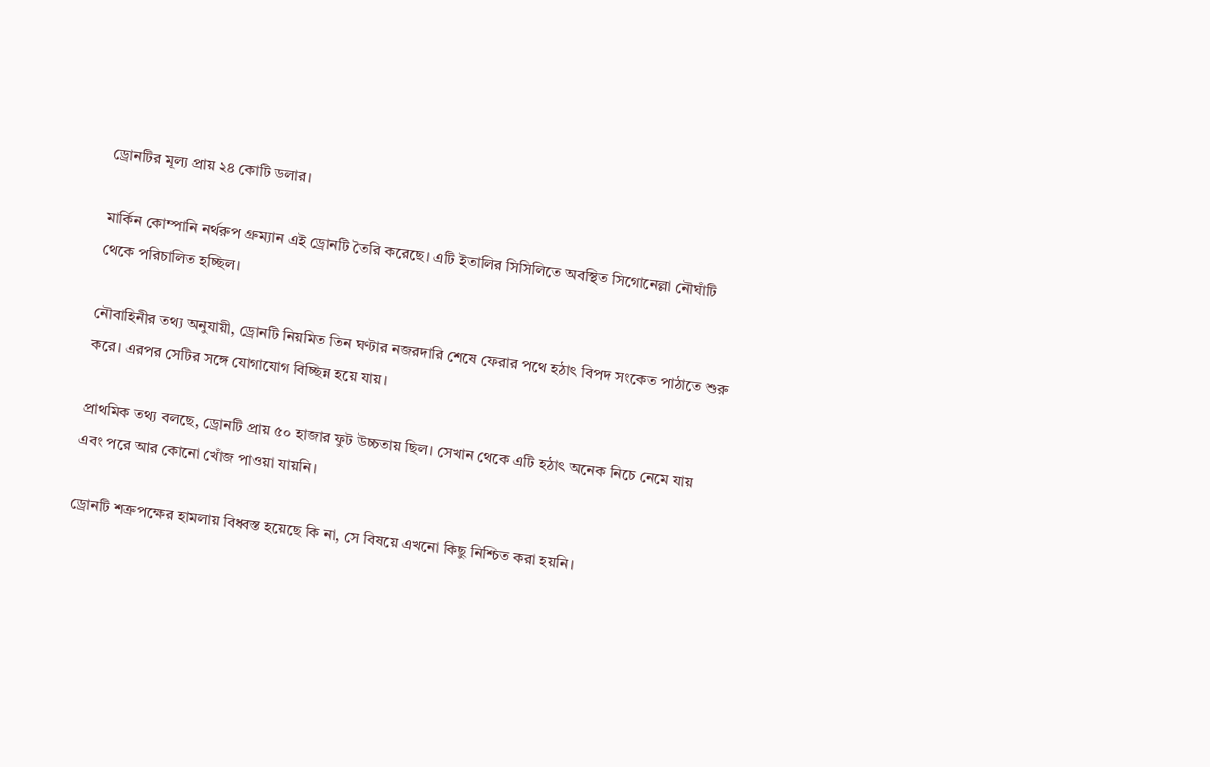ড্রোনটির মূল্য প্রায় ২৪ কোটি ডলার।

মার্কিন কোম্পানি নর্থরুপ গ্রুম্যান এই ড্রোনটি তৈরি করেছে। এটি ইতালির সিসিলিতে অবস্থিত সিগোনেল্লা নৌঘাঁটি থেকে পরিচালিত হচ্ছিল।

নৌবাহিনীর তথ্য অনুযায়ী, ড্রোনটি নিয়মিত তিন ঘণ্টার নজরদারি শেষে ফেরার পথে হঠাৎ বিপদ সংকেত পাঠাতে শুরু করে। এরপর সেটির সঙ্গে যোগাযোগ বিচ্ছিন্ন হয়ে যায়।

প্রাথমিক তথ্য বলছে, ড্রোনটি প্রায় ৫০ হাজার ফুট উচ্চতায় ছিল। সেখান থেকে এটি হঠাৎ অনেক নিচে নেমে যায় এবং পরে আর কোনো খোঁজ পাওয়া যায়নি।

ড্রোনটি শত্রুপক্ষের হামলায় বিধ্বস্ত হয়েছে কি না, সে বিষয়ে এখনো কিছু নিশ্চিত করা হয়নি।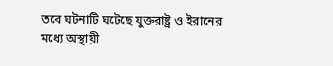তবে ঘটনাটি ঘটেছে যুক্তরাষ্ট্র ও ইরানের মধ্যে অস্থায়ী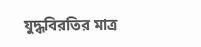যুদ্ধবিরতির মাত্র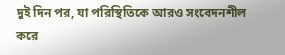দুই দিন পর, যা পরিস্থিতিকে আরও সংবেদনশীল করে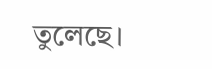তুলেছে।